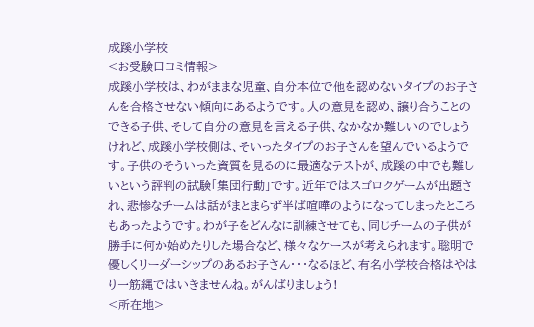成蹊小学校
<お受験口コミ情報>
成蹊小学校は、わがままな児童、自分本位で他を認めないタイプのお子さんを合格させない傾向にあるようです。人の意見を認め、譲り合うことのできる子供、そして自分の意見を言える子供、なかなか難しいのでしょうけれど、成蹊小学校側は、そいったタイプのお子さんを望んでいるようです。子供のそういった資質を見るのに最適なテストが、成蹊の中でも難しいという評判の試験「集団行動」です。近年ではスゴロクゲームが出題され、悲惨なチームは話がまとまらず半ば喧嘩のようになってしまったところもあったようです。わが子をどんなに訓練させても、同じチームの子供が勝手に何か始めたりした場合など、様々なケースが考えられます。聡明で優しくリーダーシップのあるお子さん・・・なるほど、有名小学校合格はやはり一筋縄ではいきませんね。がんばりましょう!
<所在地>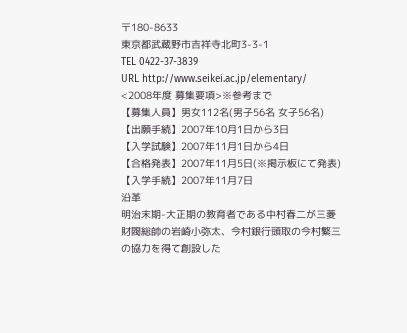〒180-8633
東京都武蔵野市吉祥寺北町3-3-1
TEL 0422-37-3839
URL http://www.seikei.ac.jp/elementary/
<2008年度 募集要項>※参考まで
【募集人員】男女112名(男子56名 女子56名)
【出願手続】2007年10月1日から3日
【入学試験】2007年11月1日から4日
【合格発表】2007年11月5日(※掲示板にて発表)
【入学手続】2007年11月7日
沿革
明治末期-大正期の教育者である中村春二が三菱財閥総帥の岩崎小弥太、今村銀行頭取の今村繁三の協力を得て創設した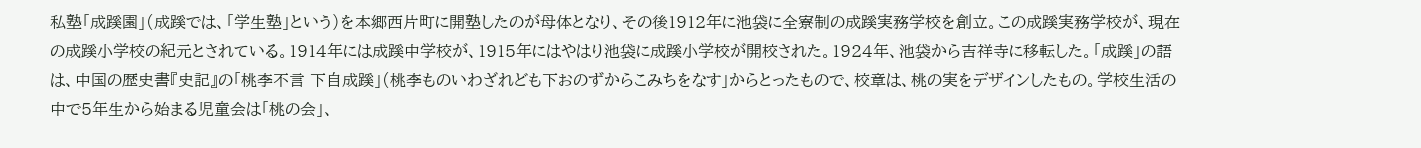私塾「成蹊園」(成蹊では、「学生塾」という)を本郷西片町に開塾したのが母体となり、その後1912年に池袋に全寮制の成蹊実務学校を創立。この成蹊実務学校が、現在の成蹊小学校の紀元とされている。1914年には成蹊中学校が、1915年にはやはり池袋に成蹊小学校が開校された。1924年、池袋から吉祥寺に移転した。「成蹊」の語は、中国の歴史書『史記』の「桃李不言 下自成蹊」(桃李ものいわざれども下おのずからこみちをなす」からとったもので、校章は、桃の実をデザインしたもの。学校生活の中で5年生から始まる児童会は「桃の会」、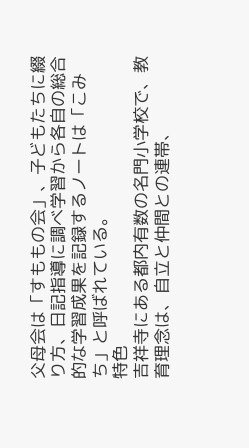父母会は「すももの会」、子どもたちに綴り方、日記指導に調べ学習から各自の総合的な学習成果を記録するノートは「こみち」と呼ばれている。
特色
吉祥寺にある都内有数の名門小学校で、教育理念は、自立と仲間との連帯、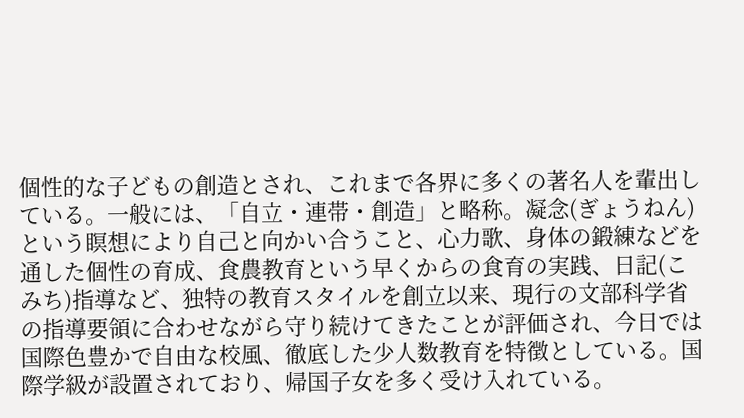個性的な子どもの創造とされ、これまで各界に多くの著名人を輩出している。一般には、「自立・連帯・創造」と略称。凝念(ぎょうねん)という瞑想により自己と向かい合うこと、心力歌、身体の鍛練などを通した個性の育成、食農教育という早くからの食育の実践、日記(こみち)指導など、独特の教育スタイルを創立以来、現行の文部科学省の指導要領に合わせながら守り続けてきたことが評価され、今日では国際色豊かで自由な校風、徹底した少人数教育を特徴としている。国際学級が設置されており、帰国子女を多く受け入れている。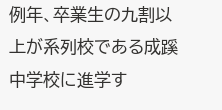例年、卒業生の九割以上が系列校である成蹊中学校に進学す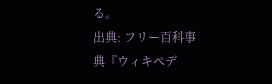る。
出典: フリー百科事典『ウィキペデ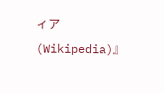ィア(Wikipedia)』